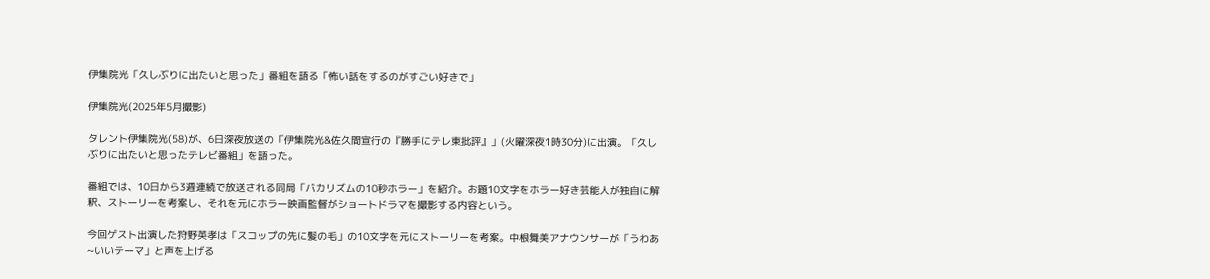伊集院光「久しぶりに出たいと思った」番組を語る「怖い話をするのがすごい好きで」

伊集院光(2025年5月撮影)

タレント伊集院光(58)が、6日深夜放送の「伊集院光&佐久間宣行の『勝手にテレ東批評』」(火曜深夜1時30分)に出演。「久しぶりに出たいと思ったテレビ番組」を語った。

番組では、10日から3週連続で放送される同局「バカリズムの10秒ホラー」を紹介。お題10文字をホラー好き芸能人が独自に解釈、ストーリーを考案し、それを元にホラー映画監督がショートドラマを撮影する内容という。

今回ゲスト出演した狩野英孝は「スコップの先に髪の毛」の10文字を元にストーリーを考案。中根舞美アナウンサーが「うわあ~いいテーマ」と声を上げる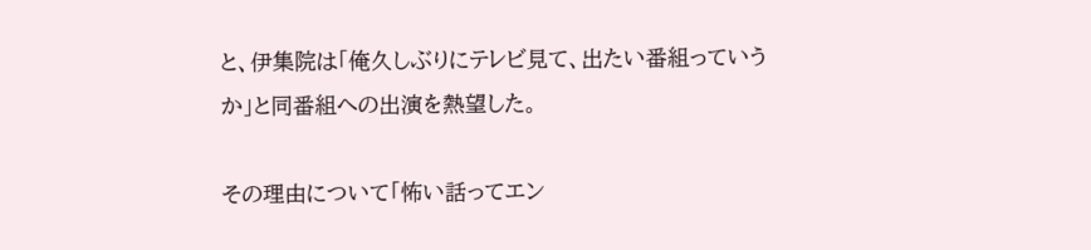と、伊集院は「俺久しぶりにテレビ見て、出たい番組っていうか」と同番組への出演を熱望した。

その理由について「怖い話ってエン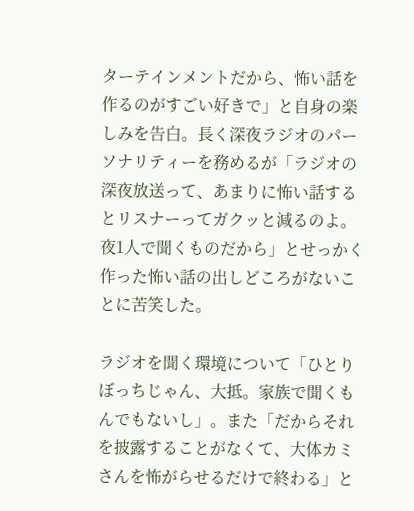ターテインメントだから、怖い話を作るのがすごい好きで」と自身の楽しみを告白。長く深夜ラジオのパーソナリティーを務めるが「ラジオの深夜放送って、あまりに怖い話するとリスナーってガクッと減るのよ。夜1人で聞くものだから」とせっかく作った怖い話の出しどころがないことに苦笑した。

ラジオを聞く環境について「ひとりぼっちじゃん、大抵。家族で聞くもんでもないし」。また「だからそれを披露することがなくて、大体カミさんを怖がらせるだけで終わる」と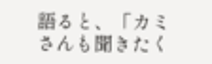語ると、「カミさんも聞きたく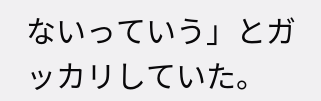ないっていう」とガッカリしていた。